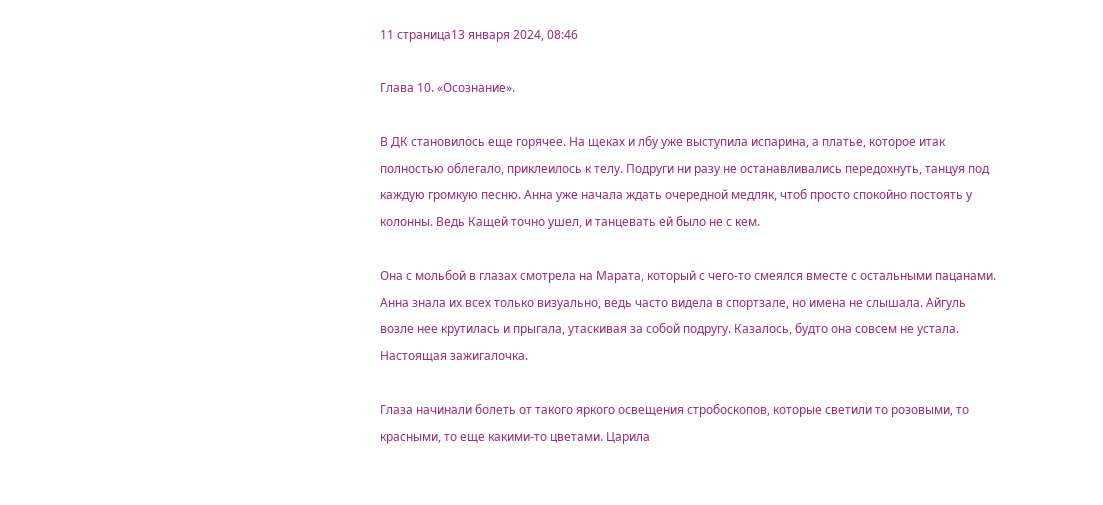11 страница13 января 2024, 08:46

Глава 10. «Осознание».

В ДК становилось еще горячее. На щеках и лбу уже выступила испарина, а платье, которое итак полностью облегало, приклеилось к телу. Подруги ни разу не останавливались передохнуть, танцуя под каждую громкую песню. Анна уже начала ждать очередной медляк, чтоб просто спокойно постоять у колонны. Ведь Кащей точно ушел, и танцевать ей было не с кем.

Она с мольбой в глазах смотрела на Марата, который с чего-то смеялся вместе с остальными пацанами. Анна знала их всех только визуально, ведь часто видела в спортзале, но имена не слышала. Айгуль возле нее крутилась и прыгала, утаскивая за собой подругу. Казалось, будто она совсем не устала. Настоящая зажигалочка.

Глаза начинали болеть от такого яркого освещения стробоскопов, которые светили то розовыми, то красными, то еще какими-то цветами. Царила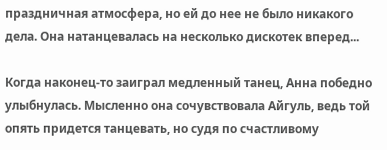праздничная атмосфера, но ей до нее не было никакого дела. Она натанцевалась на несколько дискотек вперед...

Когда наконец-то заиграл медленный танец, Анна победно улыбнулась. Мысленно она сочувствовала Айгуль, ведь той опять придется танцевать, но судя по счастливому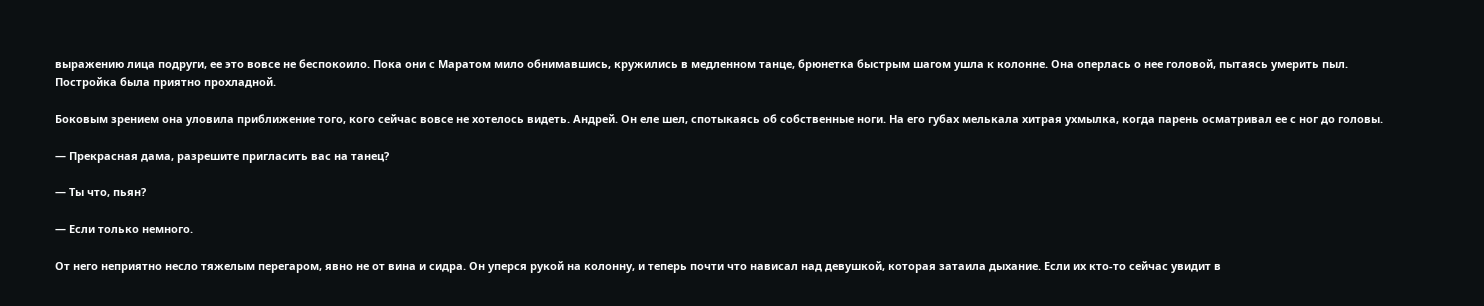выражению лица подруги, ее это вовсе не беспокоило. Пока они с Маратом мило обнимавшись, кружились в медленном танце, брюнетка быстрым шагом ушла к колонне. Она оперлась о нее головой, пытаясь умерить пыл. Постройка была приятно прохладной.

Боковым зрением она уловила приближение того, кого сейчас вовсе не хотелось видеть. Андрей. Он еле шел, спотыкаясь об собственные ноги. На его губах мелькала хитрая ухмылка, когда парень осматривал ее с ног до головы.

— Прекрасная дама, разрешите пригласить вас на танец?

— Ты что, пьян?

— Если только немного.

От него неприятно несло тяжелым перегаром, явно не от вина и сидра. Он уперся рукой на колонну, и теперь почти что нависал над девушкой, которая затаила дыхание. Если их кто-то сейчас увидит в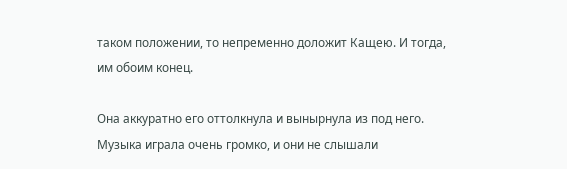таком положении, то непременно доложит Кащею. И тогда, им обоим конец.

Она аккуратно его оттолкнула и вынырнула из под него. Музыка играла очень громко, и они не слышали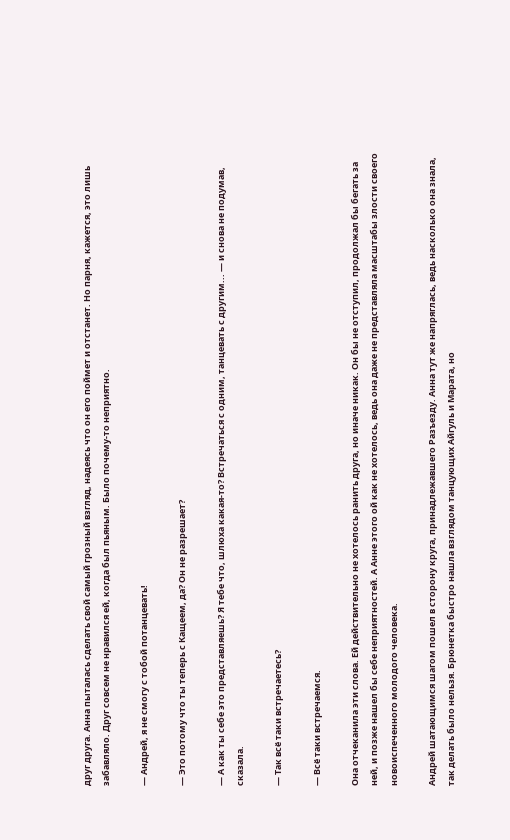друг друга. Анна пыталась сделать свой самый грозный взгляд, надеясь что он его поймет и отстанет. Но парня, кажется, это лишь забавляло. Друг совсем не нравился ей, когда был пьяным. Было почему-то неприятно.

— Андрей, я не смогу с тобой потанцевать!

— Это потому что ты теперь с Кащеем, да? Он не разрешает?

— А как ты себе это представляешь? Я тебе что, шлюха какая-то? Встречаться с одним, танцевать с другим... — и снова не подумав, сказала.

— Так всё таки встречаетесь?

— Всё таки встречаемся.

Она отчеканила эти слова. Ей действительно не хотелось ранить друга, но иначе никак. Он бы не отступил, продолжал бы бегать за ней, и позже нашел бы себе неприятностей. А Анне этого ой как не хотелось, ведь она даже не представляла масштабы злости своего новоиспеченного молодого человека.

Андрей шатающимся шагом пошел в сторону круга, принадлежавшего Разъезду. Анна тут же напряглась, ведь насколько она знала, так делать было нельзя. Брюнетка быстро нашла взглядом танцующих Айгуль и Марата, но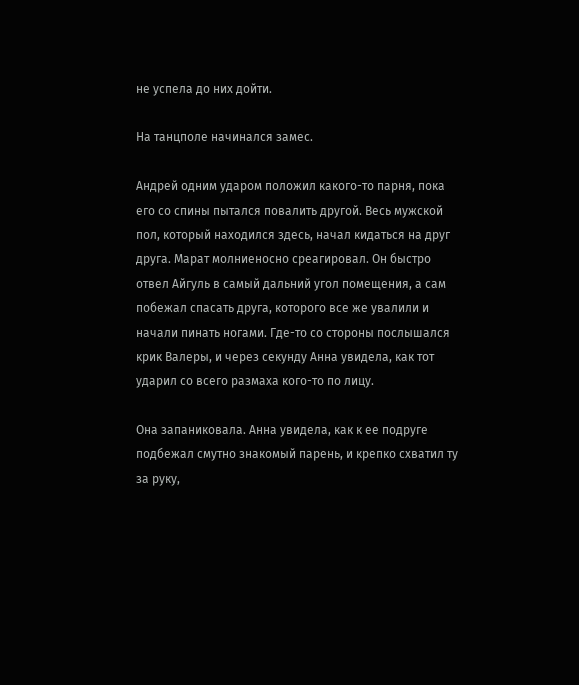не успела до них дойти.

На танцполе начинался замес.

Андрей одним ударом положил какого-то парня, пока его со спины пытался повалить другой. Весь мужской пол, который находился здесь, начал кидаться на друг друга. Марат молниеносно среагировал. Он быстро отвел Айгуль в самый дальний угол помещения, а сам побежал спасать друга, которого все же увалили и начали пинать ногами. Где-то со стороны послышался крик Валеры, и через секунду Анна увидела, как тот ударил со всего размаха кого-то по лицу.

Она запаниковала. Анна увидела, как к ее подруге подбежал смутно знакомый парень, и крепко схватил ту за руку,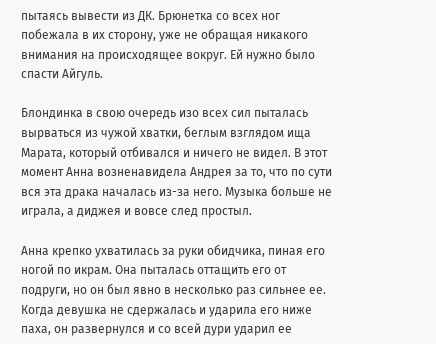пытаясь вывести из ДК. Брюнетка со всех ног побежала в их сторону, уже не обращая никакого внимания на происходящее вокруг. Ей нужно было спасти Айгуль.

Блондинка в свою очередь изо всех сил пыталась вырваться из чужой хватки, беглым взглядом ища Марата, который отбивался и ничего не видел. В этот момент Анна возненавидела Андрея за то, что по сути вся эта драка началась из-за него. Музыка больше не играла, а диджея и вовсе след простыл.

Анна крепко ухватилась за руки обидчика, пиная его ногой по икрам. Она пыталась оттащить его от подруги, но он был явно в несколько раз сильнее ее. Когда девушка не сдержалась и ударила его ниже паха, он развернулся и со всей дури ударил ее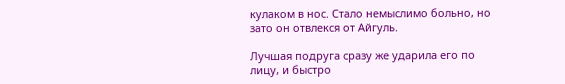кулаком в нос. Стало немыслимо больно, но зато он отвлекся от Айгуль.

Лучшая подруга сразу же ударила его по лицу, и быстро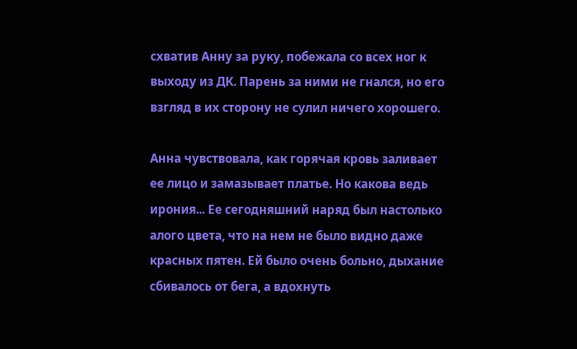схватив Анну за руку, побежала со всех ног к выходу из ДК. Парень за ними не гнался, но его взгляд в их сторону не сулил ничего хорошего.

Анна чувствовала, как горячая кровь заливает ее лицо и замазывает платье. Но какова ведь ирония... Ее сегодняшний наряд был настолько алого цвета, что на нем не было видно даже красных пятен. Ей было очень больно, дыхание сбивалось от бега, а вдохнуть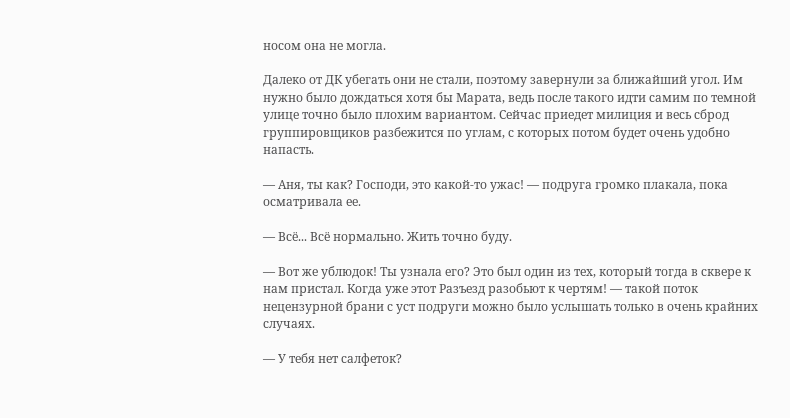носом она не могла.

Далеко от ДК убегать они не стали, поэтому завернули за ближайший угол. Им нужно было дождаться хотя бы Марата, ведь после такого идти самим по темной улице точно было плохим вариантом. Сейчас приедет милиция и весь сброд группировщиков разбежится по углам, с которых потом будет очень удобно напасть.

— Аня, ты как? Господи, это какой-то ужас! — подруга громко плакала, пока осматривала ее.

— Всё... Всё нормально. Жить точно буду.

— Вот же ублюдок! Ты узнала его? Это был один из тех, который тогда в сквере к нам пристал. Когда уже этот Разъезд разобьют к чертям! — такой поток нецензурной брани с уст подруги можно было услышать только в очень крайних случаях.

— У тебя нет салфеток?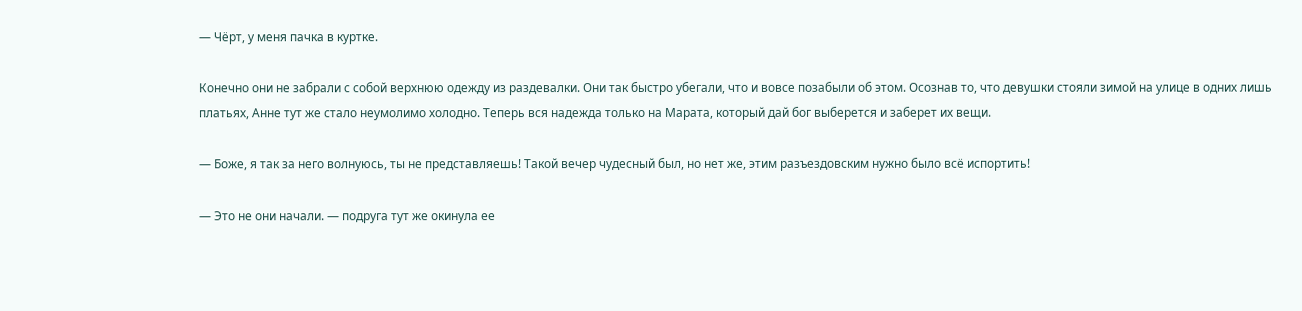— Чёрт, у меня пачка в куртке.

Конечно они не забрали с собой верхнюю одежду из раздевалки. Они так быстро убегали, что и вовсе позабыли об этом. Осознав то, что девушки стояли зимой на улице в одних лишь платьях, Анне тут же стало неумолимо холодно. Теперь вся надежда только на Марата, который дай бог выберется и заберет их вещи.

— Боже, я так за него волнуюсь, ты не представляешь! Такой вечер чудесный был, но нет же, этим разъездовским нужно было всё испортить!

— Это не они начали. — подруга тут же окинула ее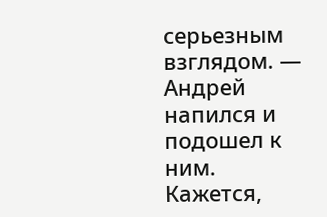серьезным взглядом. — Андрей напился и подошел к ним. Кажется,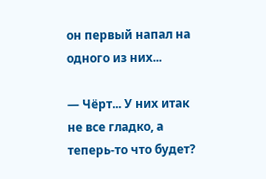он первый напал на одного из них...

— Чёрт... У них итак не все гладко, а теперь-то что будет?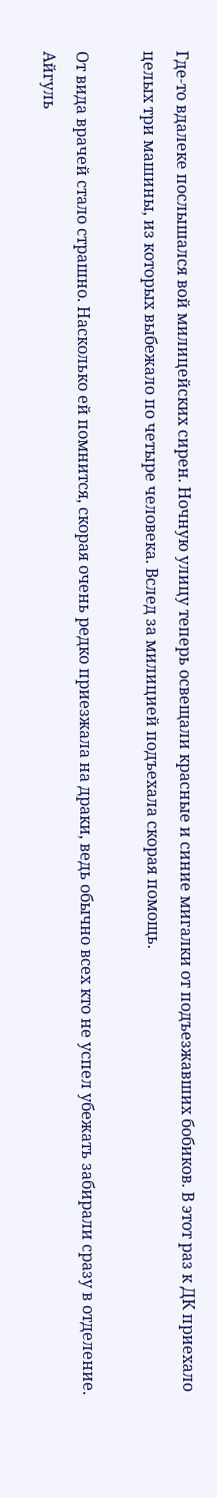Где-то вдалеке послышался вой милицейских сирен. Ночную улицу теперь освещали красные и синие мигалки от подъезжавших бобиков. В этот раз к ДК приехало целых три машины, из которых выбежало по четыре человека. Вслед за милицией подъехала скорая помощь.

От вида врачей стало страшно. Насколько ей помнится, скорая очень редко приезжала на драки, ведь обычно всех кто не успел убежать забирали сразу в отделение. Айгуль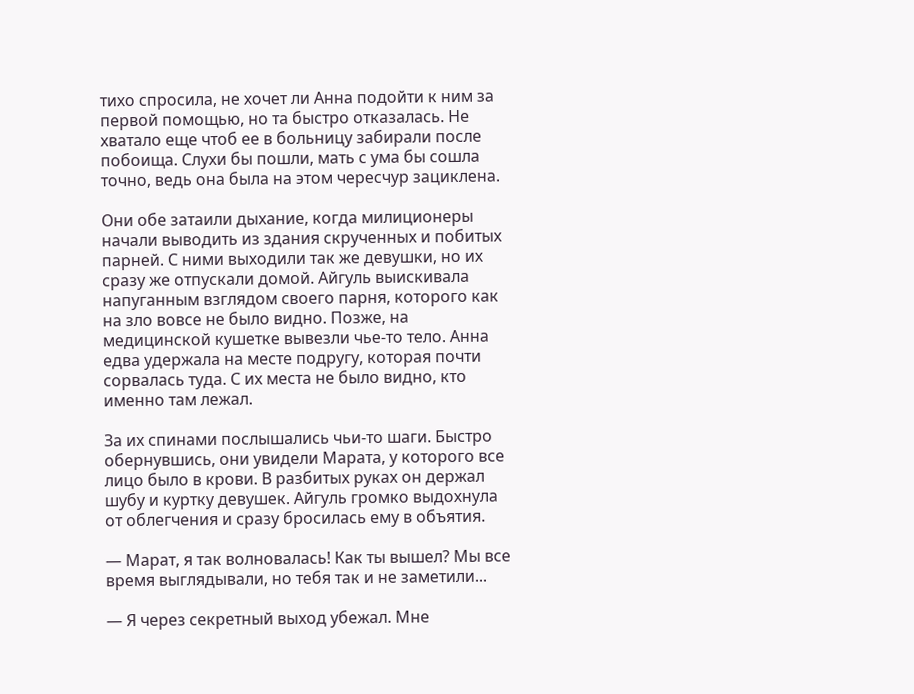тихо спросила, не хочет ли Анна подойти к ним за первой помощью, но та быстро отказалась. Не хватало еще чтоб ее в больницу забирали после побоища. Слухи бы пошли, мать с ума бы сошла точно, ведь она была на этом чересчур зациклена.

Они обе затаили дыхание, когда милиционеры начали выводить из здания скрученных и побитых парней. С ними выходили так же девушки, но их сразу же отпускали домой. Айгуль выискивала напуганным взглядом своего парня, которого как на зло вовсе не было видно. Позже, на медицинской кушетке вывезли чье-то тело. Анна едва удержала на месте подругу, которая почти сорвалась туда. С их места не было видно, кто именно там лежал.

За их спинами послышались чьи-то шаги. Быстро обернувшись, они увидели Марата, у которого все лицо было в крови. В разбитых руках он держал шубу и куртку девушек. Айгуль громко выдохнула от облегчения и сразу бросилась ему в объятия.

— Марат, я так волновалась! Как ты вышел? Мы все время выглядывали, но тебя так и не заметили...

— Я через секретный выход убежал. Мне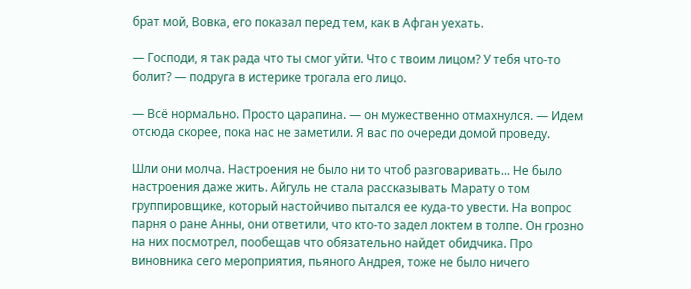брат мой, Вовка, его показал перед тем, как в Афган уехать.

— Господи, я так рада что ты смог уйти. Что с твоим лицом? У тебя что-то болит? — подруга в истерике трогала его лицо.

— Всё нормально. Просто царапина. — он мужественно отмахнулся. — Идем отсюда скорее, пока нас не заметили. Я вас по очереди домой проведу.

Шли они молча. Настроения не было ни то чтоб разговаривать... Не было настроения даже жить. Айгуль не стала рассказывать Марату о том группировщике, который настойчиво пытался ее куда-то увести. На вопрос парня о ране Анны, они ответили, что кто-то задел локтем в толпе. Он грозно на них посмотрел, пообещав что обязательно найдет обидчика. Про виновника сего мероприятия, пьяного Андрея, тоже не было ничего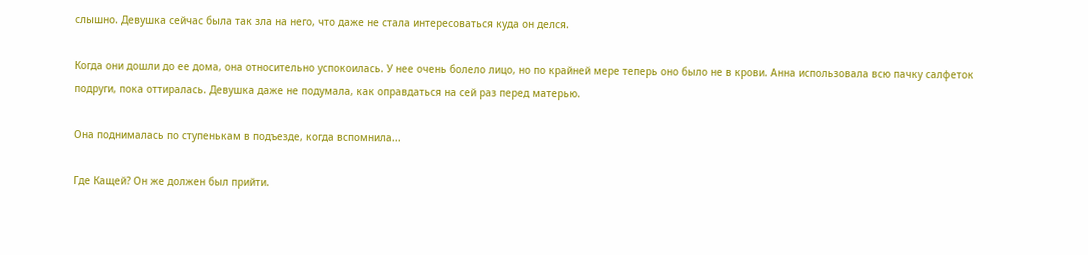слышно. Девушка сейчас была так зла на него, что даже не стала интересоваться куда он делся.

Когда они дошли до ее дома, она относительно успокоилась. У нее очень болело лицо, но по крайней мере теперь оно было не в крови. Анна использовала всю пачку салфеток подруги, пока оттиралась. Девушка даже не подумала, как оправдаться на сей раз перед матерью.

Она поднималась по ступенькам в подъезде, когда вспомнила...

Где Кащей? Он же должен был прийти.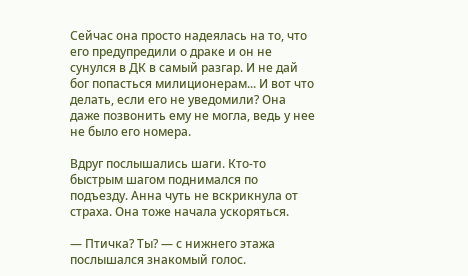Сейчас она просто надеялась на то, что его предупредили о драке и он не сунулся в ДК в самый разгар. И не дай бог попасться милиционерам... И вот что делать, если его не уведомили? Она даже позвонить ему не могла, ведь у нее не было его номера.

Вдруг послышались шаги. Кто-то быстрым шагом поднимался по подъезду. Анна чуть не вскрикнула от страха. Она тоже начала ускоряться.

— Птичка? Ты? — с нижнего этажа послышался знакомый голос.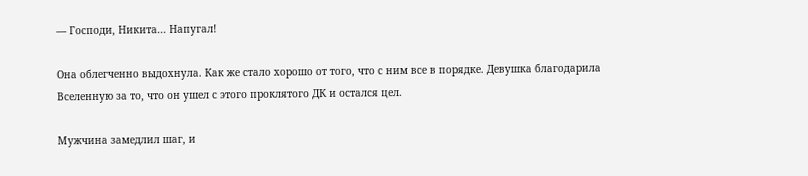— Господи, Никита... Напугал!

Она облегченно выдохнула. Как же стало хорошо от того, что с ним все в порядке. Девушка благодарила Вселенную за то, что он ушел с этого проклятого ДК и остался цел.

Мужчина замедлил шаг, и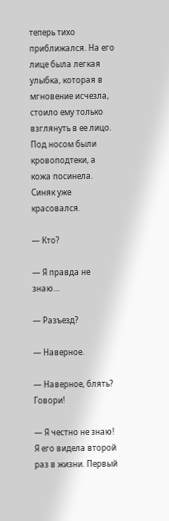теперь тихо приближался. На его лице была легкая улыбка, которая в мгновение исчезла, стоило ему только взглянуть в ее лицо. Под носом были кровоподтеки, а кожа посинела. Синяк уже красовался.

— Кто?

— Я правда не знаю...

— Разъезд?

— Наверное.

— Наверное, блять? Говори!

— Я честно не знаю! Я его видела второй раз в жизни. Первый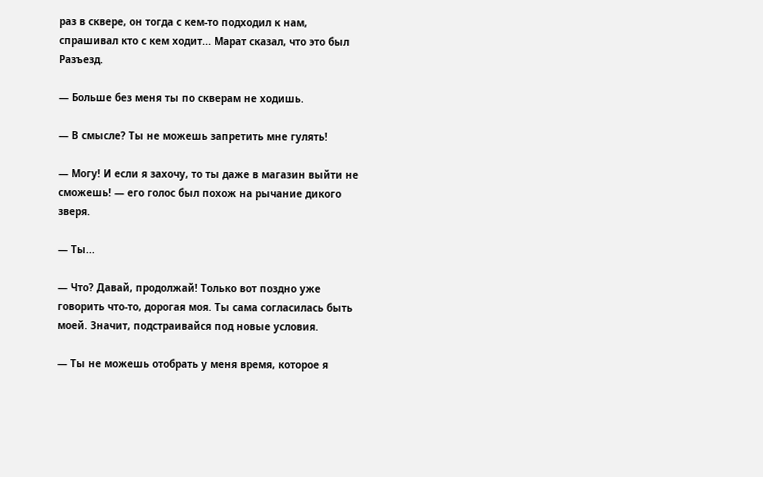раз в сквере, он тогда с кем-то подходил к нам, спрашивал кто с кем ходит... Марат сказал, что это был Разъезд.

— Больше без меня ты по скверам не ходишь.

— В смысле? Ты не можешь запретить мне гулять!

— Могу! И если я захочу, то ты даже в магазин выйти не сможешь! — его голос был похож на рычание дикого зверя.

— Ты...

— Что? Давай, продолжай! Только вот поздно уже говорить что-то, дорогая моя. Ты сама согласилась быть моей. Значит, подстраивайся под новые условия.

— Ты не можешь отобрать у меня время, которое я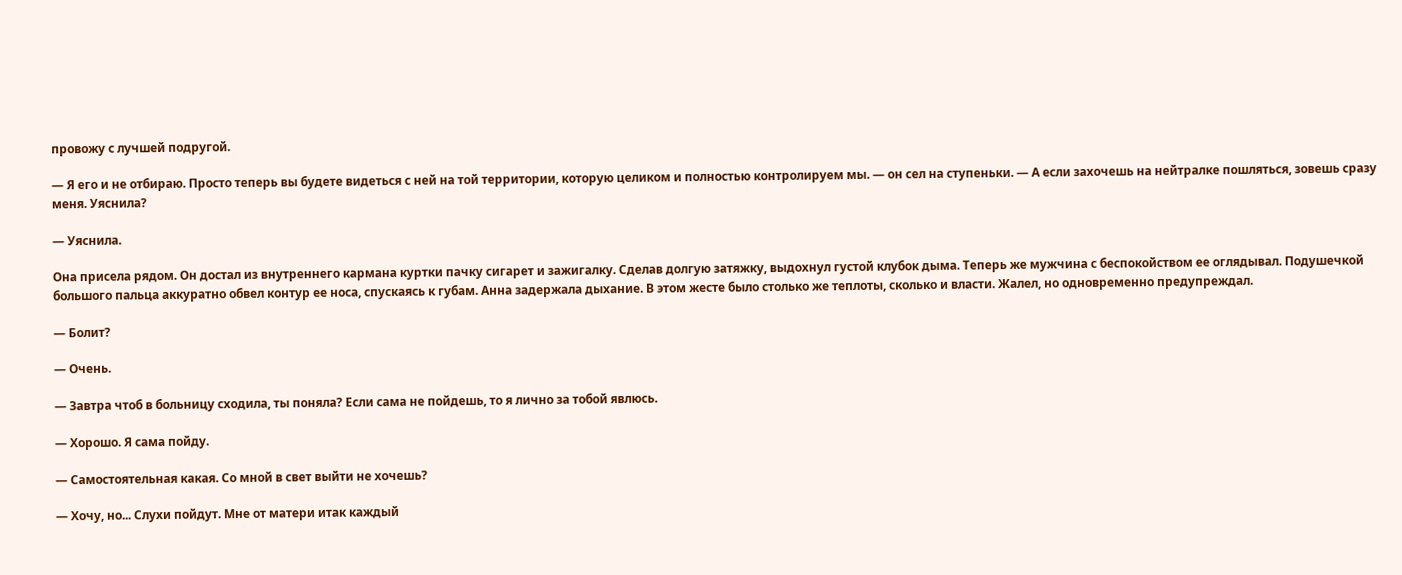провожу с лучшей подругой.

— Я его и не отбираю. Просто теперь вы будете видеться с ней на той территории, которую целиком и полностью контролируем мы. — он сел на ступеньки. — А если захочешь на нейтралке пошляться, зовешь сразу меня. Уяснила?

— Уяснила.

Она присела рядом. Он достал из внутреннего кармана куртки пачку сигарет и зажигалку. Сделав долгую затяжку, выдохнул густой клубок дыма. Теперь же мужчина с беспокойством ее оглядывал. Подушечкой большого пальца аккуратно обвел контур ее носа, спускаясь к губам. Анна задержала дыхание. В этом жесте было столько же теплоты, сколько и власти. Жалел, но одновременно предупреждал.

— Болит?

— Очень.

— Завтра чтоб в больницу сходила, ты поняла? Если сама не пойдешь, то я лично за тобой явлюсь.

— Хорошо. Я сама пойду.

— Самостоятельная какая. Со мной в свет выйти не хочешь?

— Хочу, но... Слухи пойдут. Мне от матери итак каждый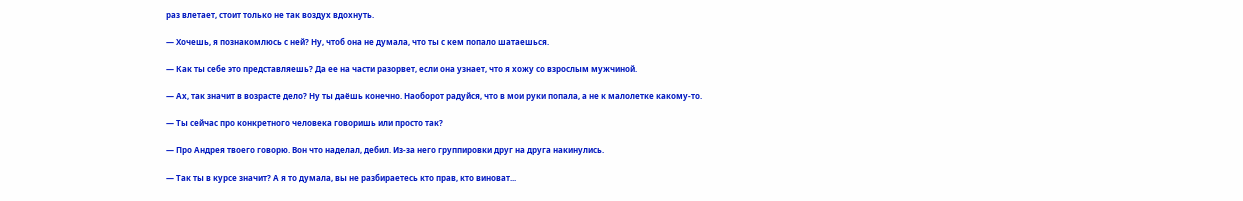раз влетает, стоит только не так воздух вдохнуть.

— Хочешь, я познакомлюсь с ней? Ну, чтоб она не думала, что ты с кем попало шатаешься.

— Как ты себе это представляешь? Да ее на части разорвет, если она узнает, что я хожу со взрослым мужчиной.

— Ах, так значит в возрасте дело? Ну ты даёшь конечно. Наоборот радуйся, что в мои руки попала, а не к малолетке какому-то.

— Ты сейчас про конкретного человека говоришь или просто так?

— Про Андрея твоего говорю. Вон что наделал, дебил. Из-за него группировки друг на друга накинулись.

— Так ты в курсе значит? А я то думала, вы не разбираетесь кто прав, кто виноват...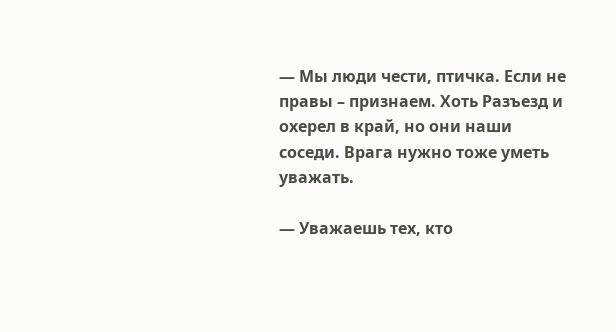— Мы люди чести, птичка. Если не правы – признаем. Хоть Разъезд и охерел в край, но они наши соседи. Врага нужно тоже уметь уважать.

— Уважаешь тех, кто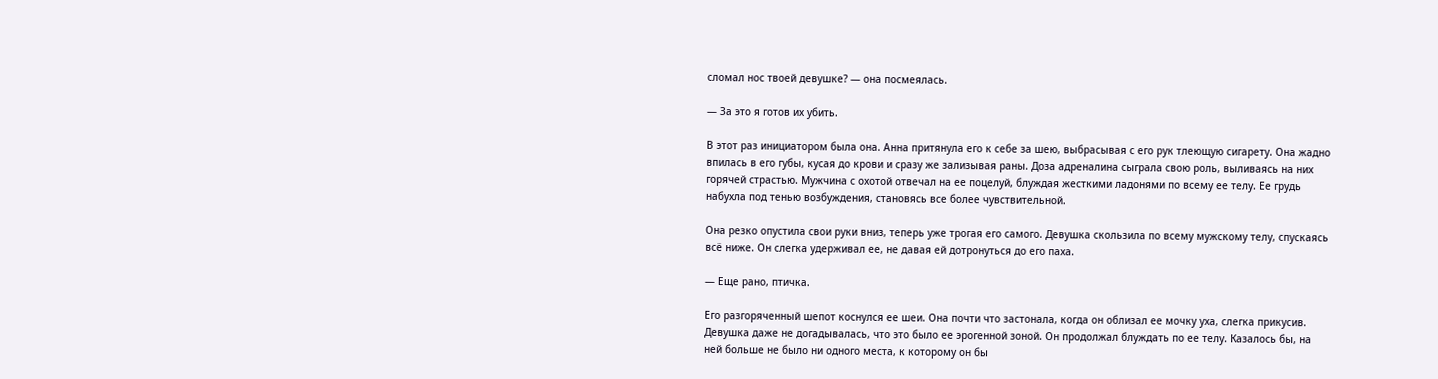сломал нос твоей девушке? — она посмеялась.

— За это я готов их убить.

В этот раз инициатором была она. Анна притянула его к себе за шею, выбрасывая с его рук тлеющую сигарету. Она жадно впилась в его губы, кусая до крови и сразу же зализывая раны. Доза адреналина сыграла свою роль, выливаясь на них горячей страстью. Мужчина с охотой отвечал на ее поцелуй, блуждая жесткими ладонями по всему ее телу. Ее грудь набухла под тенью возбуждения, становясь все более чувствительной.

Она резко опустила свои руки вниз, теперь уже трогая его самого. Девушка скользила по всему мужскому телу, спускаясь всё ниже. Он слегка удерживал ее, не давая ей дотронуться до его паха.

— Еще рано, птичка.

Его разгоряченный шепот коснулся ее шеи. Она почти что застонала, когда он облизал ее мочку уха, слегка прикусив. Девушка даже не догадывалась, что это было ее эрогенной зоной. Он продолжал блуждать по ее телу. Казалось бы, на ней больше не было ни одного места, к которому он бы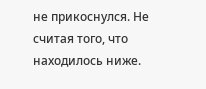не прикоснулся. Не считая того, что находилось ниже.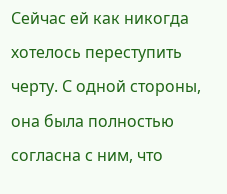Сейчас ей как никогда хотелось переступить черту. С одной стороны, она была полностью согласна с ним, что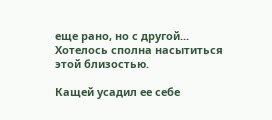еще рано, но с другой... Хотелось сполна насытиться этой близостью.

Кащей усадил ее себе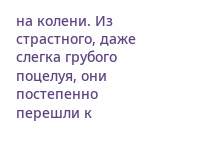на колени. Из страстного, даже слегка грубого поцелуя, они постепенно перешли к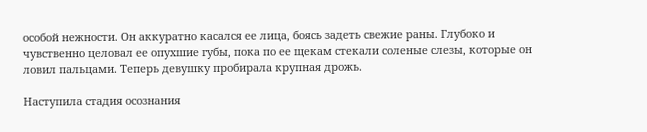особой нежности. Он аккуратно касался ее лица, боясь задеть свежие раны. Глубоко и чувственно целовал ее опухшие губы, пока по ее щекам стекали соленые слезы, которые он ловил пальцами. Теперь девушку пробирала крупная дрожь.

Наступила стадия осознания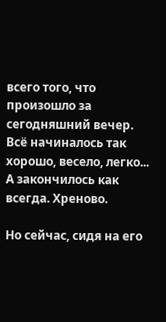всего того, что произошло за сегодняшний вечер. Всё начиналось так хорошо, весело, легко... А закончилось как всегда. Хреново.

Но сейчас, сидя на его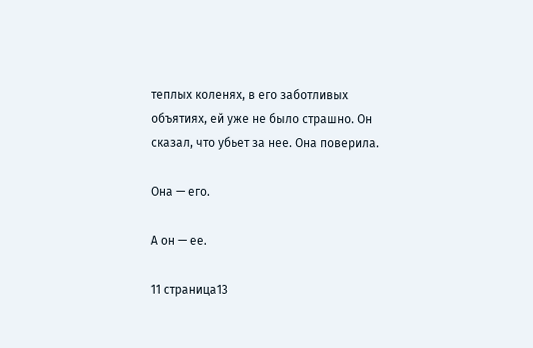теплых коленях, в его заботливых объятиях, ей уже не было страшно. Он сказал, что убьет за нее. Она поверила.

Она — его.

А он — ее.

11 страница13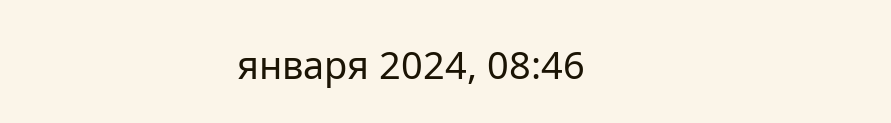января 2024, 08:46